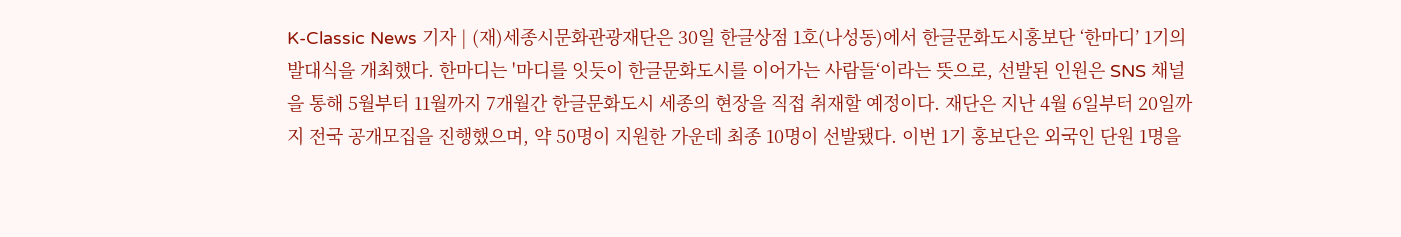K-Classic News 기자 | (재)세종시문화관광재단은 30일 한글상점 1호(나성동)에서 한글문화도시홍보단 ‘한마디’ 1기의 발대식을 개최했다. 한마디는 '마디를 잇듯이 한글문화도시를 이어가는 사람들‘이라는 뜻으로, 선발된 인원은 SNS 채널을 통해 5월부터 11월까지 7개월간 한글문화도시 세종의 현장을 직접 취재할 예정이다. 재단은 지난 4월 6일부터 20일까지 전국 공개모집을 진행했으며, 약 50명이 지원한 가운데 최종 10명이 선발됐다. 이번 1기 홍보단은 외국인 단원 1명을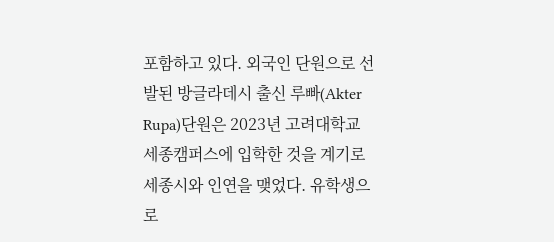포함하고 있다. 외국인 단원으로 선발된 방글라데시 출신 루빠(Akter Rupa)단원은 2023년 고려대학교 세종캠퍼스에 입학한 것을 계기로 세종시와 인연을 맺었다. 유학생으로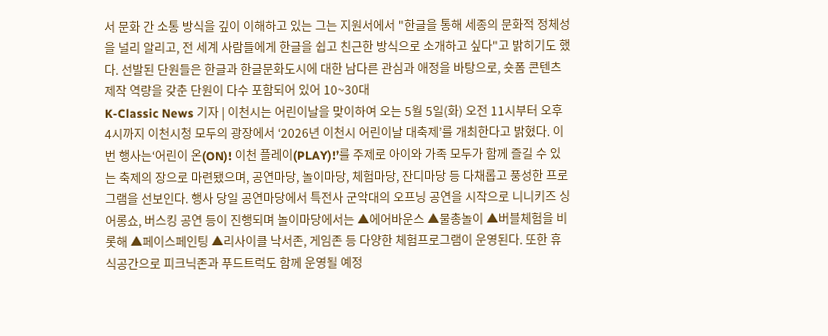서 문화 간 소통 방식을 깊이 이해하고 있는 그는 지원서에서 "한글을 통해 세종의 문화적 정체성을 널리 알리고, 전 세계 사람들에게 한글을 쉽고 친근한 방식으로 소개하고 싶다"고 밝히기도 했다. 선발된 단원들은 한글과 한글문화도시에 대한 남다른 관심과 애정을 바탕으로, 숏폼 콘텐츠 제작 역량을 갖춘 단원이 다수 포함되어 있어 10~30대
K-Classic News 기자 | 이천시는 어린이날을 맞이하여 오는 5월 5일(화) 오전 11시부터 오후 4시까지 이천시청 모두의 광장에서 ‘2026년 이천시 어린이날 대축제’를 개최한다고 밝혔다. 이번 행사는‘어린이 온(ON)! 이천 플레이(PLAY)!’를 주제로 아이와 가족 모두가 함께 즐길 수 있는 축제의 장으로 마련됐으며, 공연마당, 놀이마당, 체험마당, 잔디마당 등 다채롭고 풍성한 프로그램을 선보인다. 행사 당일 공연마당에서 특전사 군악대의 오프닝 공연을 시작으로 니니키즈 싱어롱쇼, 버스킹 공연 등이 진행되며 놀이마당에서는 ▲에어바운스 ▲물총놀이 ▲버블체험을 비롯해 ▲페이스페인팅 ▲리사이클 낙서존, 게임존 등 다양한 체험프로그램이 운영된다. 또한 휴식공간으로 피크닉존과 푸드트럭도 함께 운영될 예정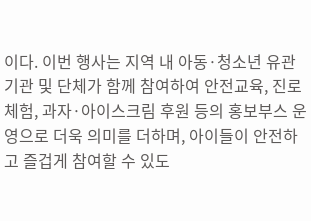이다. 이번 행사는 지역 내 아동·청소년 유관기관 및 단체가 함께 참여하여 안전교육, 진로체험, 과자·아이스크림 후원 등의 홍보부스 운영으로 더욱 의미를 더하며, 아이들이 안전하고 즐겁게 참여할 수 있도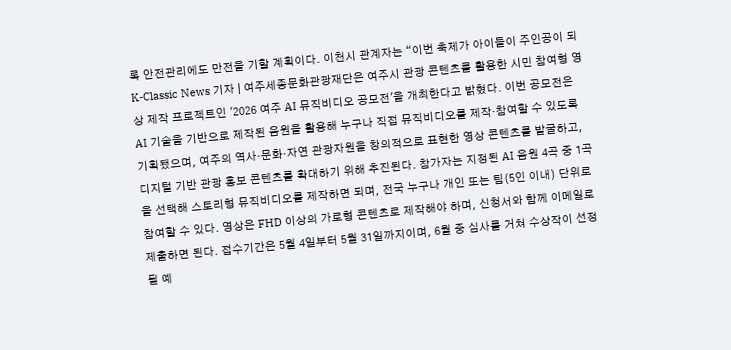록 안전관리에도 만전을 기할 계획이다. 이천시 관계자는 “이번 축제가 아이들이 주인공이 되
K-Classic News 기자 | 여주세종문화관광재단은 여주시 관광 콘텐츠를 활용한 시민 참여형 영상 제작 프로젝트인 '2026 여주 AI 뮤직비디오 공모전'을 개최한다고 밝혔다. 이번 공모전은 AI 기술을 기반으로 제작된 음원을 활용해 누구나 직접 뮤직비디오를 제작·참여할 수 있도록 기획됐으며, 여주의 역사·문화·자연 관광자원을 창의적으로 표현한 영상 콘텐츠를 발굴하고, 디지털 기반 관광 홍보 콘텐츠를 확대하기 위해 추진된다. 참가자는 지정된 AI 음원 4곡 중 1곡을 선택해 스토리형 뮤직비디오를 제작하면 되며, 전국 누구나 개인 또는 팀(5인 이내) 단위로 참여할 수 있다. 영상은 FHD 이상의 가로형 콘텐츠로 제작해야 하며, 신청서와 함께 이메일로 제출하면 된다. 접수기간은 5월 4일부터 5월 31일까지이며, 6월 중 심사를 거쳐 수상작이 선정될 예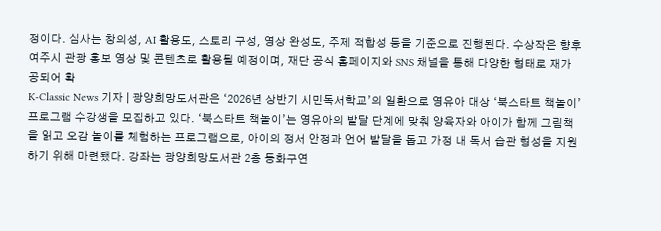정이다. 심사는 창의성, AI 활용도, 스토리 구성, 영상 완성도, 주제 적합성 등을 기준으로 진행된다. 수상작은 향후 여주시 관광 홍보 영상 및 콘텐츠로 활용될 예정이며, 재단 공식 홈페이지와 SNS 채널을 통해 다양한 형태로 재가공되어 확
K-Classic News 기자 | 광양희망도서관은 ‘2026년 상반기 시민독서학교’의 일환으로 영유아 대상 ‘북스타트 책놀이’ 프로그램 수강생을 모집하고 있다. ‘북스타트 책놀이’는 영유아의 발달 단계에 맞춰 양육자와 아이가 함께 그림책을 읽고 오감 놀이를 체험하는 프로그램으로, 아이의 정서 안정과 언어 발달을 돕고 가정 내 독서 습관 형성을 지원하기 위해 마련됐다. 강좌는 광양희망도서관 2층 동화구연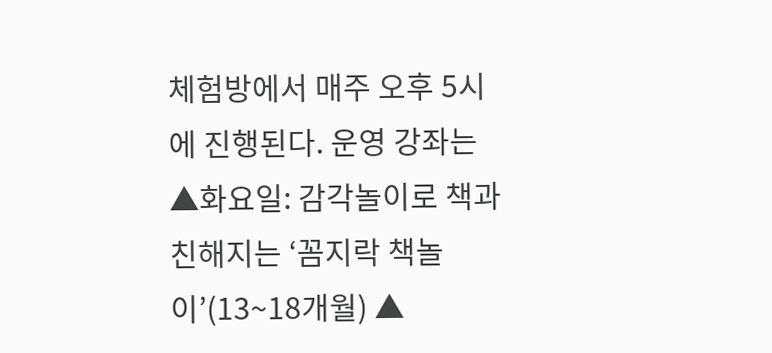체험방에서 매주 오후 5시에 진행된다. 운영 강좌는 ▲화요일: 감각놀이로 책과 친해지는 ‘꼼지락 책놀이’(13~18개월) ▲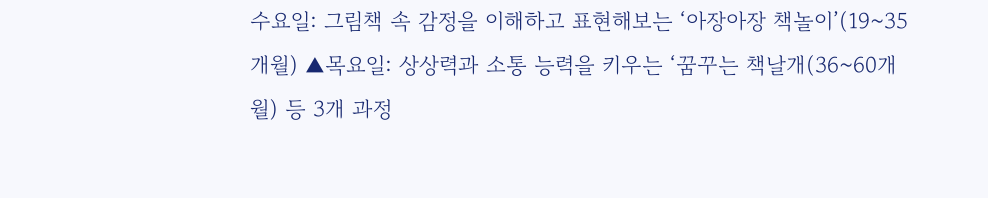수요일: 그림책 속 감정을 이해하고 표현해보는 ‘아장아장 책놀이’(19~35개월) ▲목요일: 상상력과 소통 능력을 키우는 ‘꿈꾸는 책날개(36~60개월) 등 3개 과정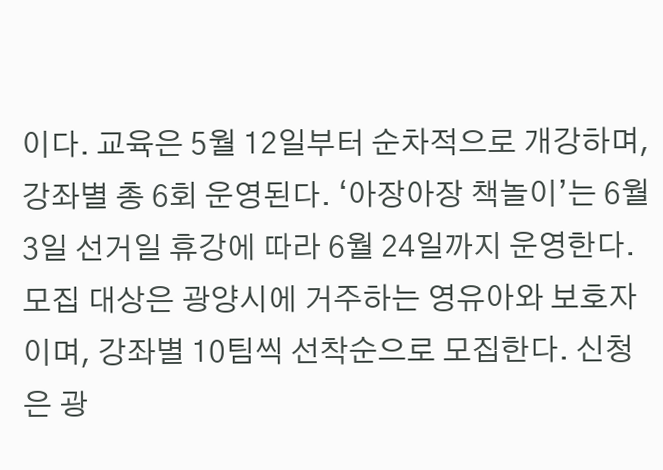이다. 교육은 5월 12일부터 순차적으로 개강하며, 강좌별 총 6회 운영된다. ‘아장아장 책놀이’는 6월 3일 선거일 휴강에 따라 6월 24일까지 운영한다. 모집 대상은 광양시에 거주하는 영유아와 보호자이며, 강좌별 10팀씩 선착순으로 모집한다. 신청은 광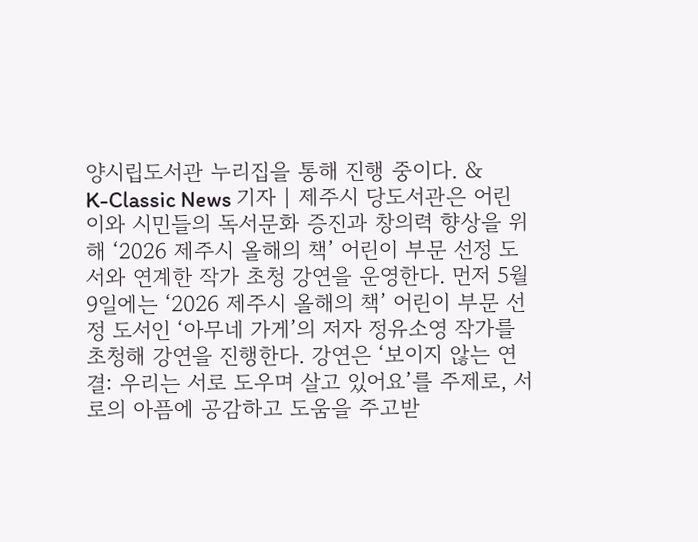양시립도서관 누리집을 통해 진행 중이다. &
K-Classic News 기자 | 제주시 당도서관은 어린이와 시민들의 독서문화 증진과 창의력 향상을 위해 ‘2026 제주시 올해의 책’ 어린이 부문 선정 도서와 연계한 작가 초청 강연을 운영한다. 먼저 5월 9일에는 ‘2026 제주시 올해의 책’ 어린이 부문 선정 도서인 ‘아무네 가게’의 저자 정유소영 작가를 초청해 강연을 진행한다. 강연은 ‘보이지 않는 연결: 우리는 서로 도우며 살고 있어요’를 주제로, 서로의 아픔에 공감하고 도움을 주고받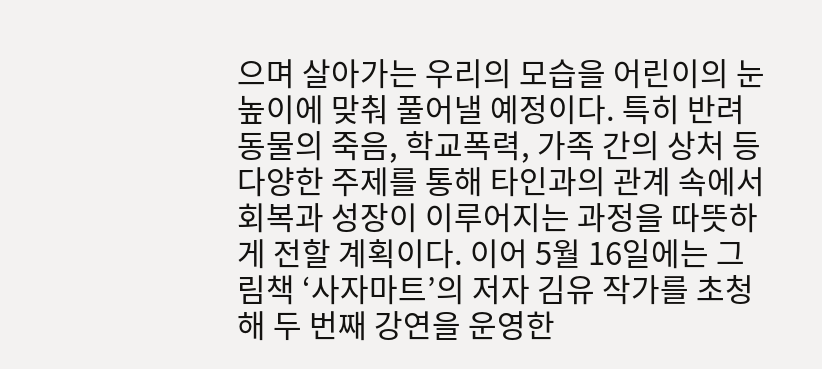으며 살아가는 우리의 모습을 어린이의 눈높이에 맞춰 풀어낼 예정이다. 특히 반려동물의 죽음, 학교폭력, 가족 간의 상처 등 다양한 주제를 통해 타인과의 관계 속에서 회복과 성장이 이루어지는 과정을 따뜻하게 전할 계획이다. 이어 5월 16일에는 그림책 ‘사자마트’의 저자 김유 작가를 초청해 두 번째 강연을 운영한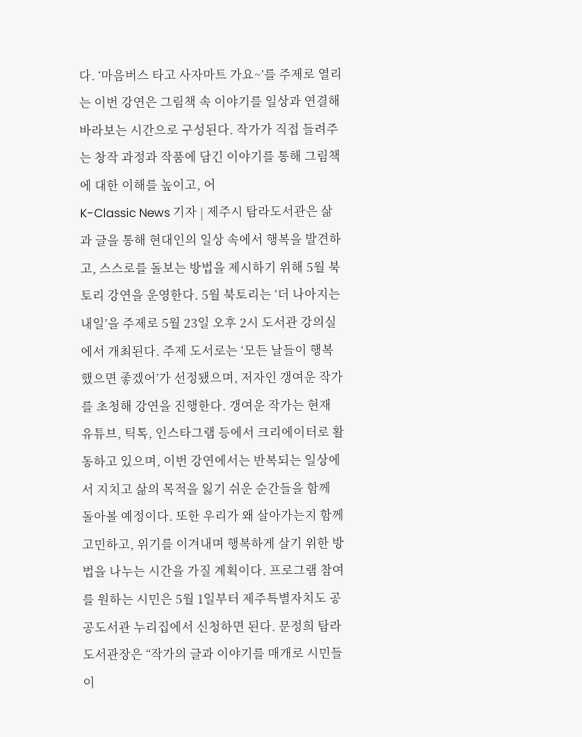다. ‘마음버스 타고 사자마트 가요~’를 주제로 열리는 이번 강연은 그림책 속 이야기를 일상과 연결해 바라보는 시간으로 구성된다. 작가가 직접 들려주는 창작 과정과 작품에 담긴 이야기를 통해 그림책에 대한 이해를 높이고, 어
K-Classic News 기자 | 제주시 탐라도서관은 삶과 글을 통해 현대인의 일상 속에서 행복을 발견하고, 스스로를 돌보는 방법을 제시하기 위해 5월 북토리 강연을 운영한다. 5월 북토리는 ‘더 나아지는 내일’을 주제로 5월 23일 오후 2시 도서관 강의실에서 개최된다. 주제 도서로는 ‘모든 날들이 행복했으면 좋겠어’가 선정됐으며, 저자인 갱여운 작가를 초청해 강연을 진행한다. 갱여운 작가는 현재 유튜브, 틱톡, 인스타그램 등에서 크리에이터로 활동하고 있으며, 이번 강연에서는 반복되는 일상에서 지치고 삶의 목적을 잃기 쉬운 순간들을 함께 돌아볼 예정이다. 또한 우리가 왜 살아가는지 함께 고민하고, 위기를 이겨내며 행복하게 살기 위한 방법을 나누는 시간을 가질 계획이다. 프로그램 참여를 원하는 시민은 5월 1일부터 제주특별자치도 공공도서관 누리집에서 신청하면 된다. 문정희 탐라도서관장은 “작가의 글과 이야기를 매개로 시민들이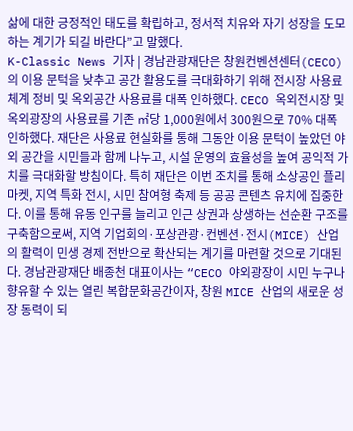삶에 대한 긍정적인 태도를 확립하고, 정서적 치유와 자기 성장을 도모하는 계기가 되길 바란다”고 말했다.
K-Classic News 기자 | 경남관광재단은 창원컨벤션센터(CECO)의 이용 문턱을 낮추고 공간 활용도를 극대화하기 위해 전시장 사용료 체계 정비 및 옥외공간 사용료를 대폭 인하했다. CECO 옥외전시장 및 옥외광장의 사용료를 기존 ㎡당 1,000원에서 300원으로 70% 대폭 인하했다. 재단은 사용료 현실화를 통해 그동안 이용 문턱이 높았던 야외 공간을 시민들과 함께 나누고, 시설 운영의 효율성을 높여 공익적 가치를 극대화할 방침이다. 특히 재단은 이번 조치를 통해 소상공인 플리마켓, 지역 특화 전시, 시민 참여형 축제 등 공공 콘텐츠 유치에 집중한다. 이를 통해 유동 인구를 늘리고 인근 상권과 상생하는 선순환 구조를 구축함으로써, 지역 기업회의·포상관광·컨벤션·전시(MICE) 산업의 활력이 민생 경제 전반으로 확산되는 계기를 마련할 것으로 기대된다. 경남관광재단 배종천 대표이사는 “CECO 야외광장이 시민 누구나 향유할 수 있는 열린 복합문화공간이자, 창원 MICE 산업의 새로운 성장 동력이 되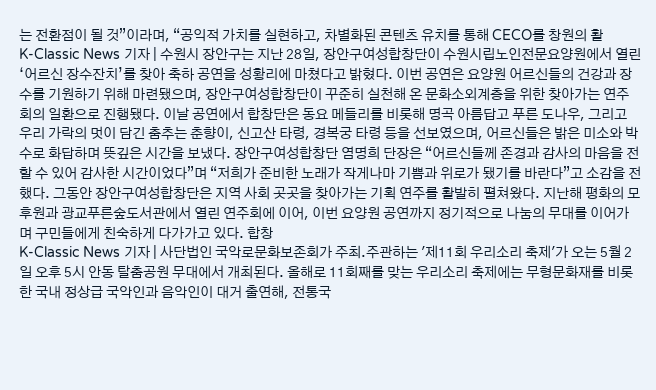는 전환점이 될 것”이라며, “공익적 가치를 실현하고, 차별화된 콘텐츠 유치를 통해 CECO를 창원의 활
K-Classic News 기자 | 수원시 장안구는 지난 28일, 장안구여성합창단이 수원시립노인전문요양원에서 열린 ‘어르신 장수잔치’를 찾아 축하 공연을 성황리에 마쳤다고 밝혔다. 이번 공연은 요양원 어르신들의 건강과 장수를 기원하기 위해 마련됐으며, 장안구여성합창단이 꾸준히 실천해 온 문화소외계층을 위한 찾아가는 연주회의 일환으로 진행됐다. 이날 공연에서 합창단은 동요 메들리를 비롯해 명곡 아름답고 푸른 도나우, 그리고 우리 가락의 멋이 담긴 춤추는 춘향이, 신고산 타령, 경복궁 타령 등을 선보였으며, 어르신들은 밝은 미소와 박수로 화답하며 뜻깊은 시간을 보냈다. 장안구여성합창단 염명희 단장은 “어르신들께 존경과 감사의 마음을 전할 수 있어 감사한 시간이었다”며 “저희가 준비한 노래가 작게나마 기쁨과 위로가 됐기를 바란다”고 소감을 전했다. 그동안 장안구여성합창단은 지역 사회 곳곳을 찾아가는 기획 연주를 활발히 펼쳐왔다. 지난해 평화의 모후원과 광교푸른숲도서관에서 열린 연주회에 이어, 이번 요양원 공연까지 정기적으로 나눔의 무대를 이어가며 구민들에게 친숙하게 다가가고 있다. 합창
K-Classic News 기자 | 사단법인 국악로문화보존회가 주최․주관하는 '제11회 우리소리 축제'가 오는 5월 2일 오후 5시 안동 탈춤공원 무대에서 개최된다. 올해로 11회째를 맞는 우리소리 축제에는 무형문화재를 비롯한 국내 정상급 국악인과 음악인이 대거 출연해, 전통국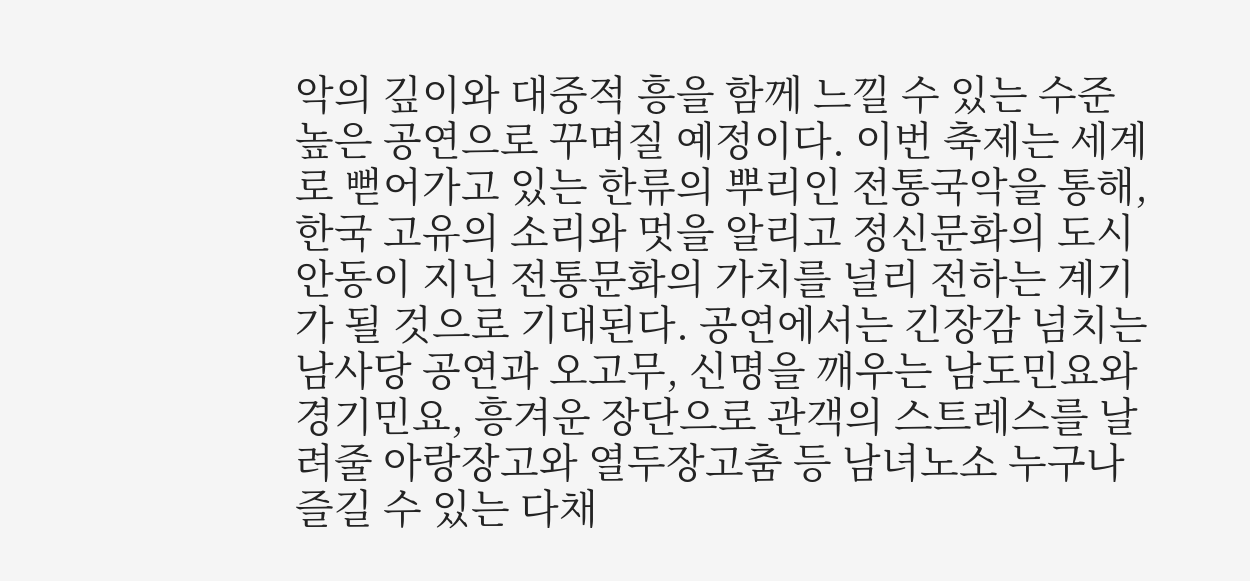악의 깊이와 대중적 흥을 함께 느낄 수 있는 수준 높은 공연으로 꾸며질 예정이다. 이번 축제는 세계로 뻗어가고 있는 한류의 뿌리인 전통국악을 통해, 한국 고유의 소리와 멋을 알리고 정신문화의 도시 안동이 지닌 전통문화의 가치를 널리 전하는 계기가 될 것으로 기대된다. 공연에서는 긴장감 넘치는 남사당 공연과 오고무, 신명을 깨우는 남도민요와 경기민요, 흥겨운 장단으로 관객의 스트레스를 날려줄 아랑장고와 열두장고춤 등 남녀노소 누구나 즐길 수 있는 다채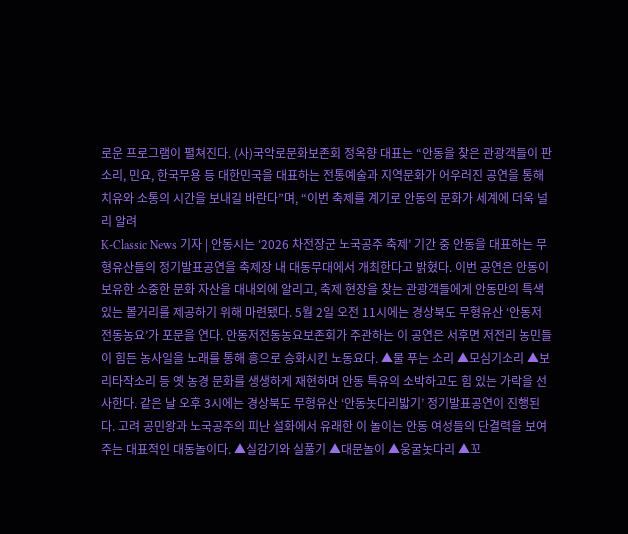로운 프로그램이 펼쳐진다. (사)국악로문화보존회 정옥향 대표는 “안동을 찾은 관광객들이 판소리, 민요, 한국무용 등 대한민국을 대표하는 전통예술과 지역문화가 어우러진 공연을 통해 치유와 소통의 시간을 보내길 바란다”며, “이번 축제를 계기로 안동의 문화가 세계에 더욱 널리 알려
K-Classic News 기자 | 안동시는 ‘2026 차전장군 노국공주 축제’ 기간 중 안동을 대표하는 무형유산들의 정기발표공연을 축제장 내 대동무대에서 개최한다고 밝혔다. 이번 공연은 안동이 보유한 소중한 문화 자산을 대내외에 알리고, 축제 현장을 찾는 관광객들에게 안동만의 특색 있는 볼거리를 제공하기 위해 마련됐다. 5월 2일 오전 11시에는 경상북도 무형유산 ‘안동저전동농요’가 포문을 연다. 안동저전동농요보존회가 주관하는 이 공연은 서후면 저전리 농민들이 힘든 농사일을 노래를 통해 흥으로 승화시킨 노동요다. ▲물 푸는 소리 ▲모심기소리 ▲보리타작소리 등 옛 농경 문화를 생생하게 재현하며 안동 특유의 소박하고도 힘 있는 가락을 선사한다. 같은 날 오후 3시에는 경상북도 무형유산 ‘안동놋다리밟기’ 정기발표공연이 진행된다. 고려 공민왕과 노국공주의 피난 설화에서 유래한 이 놀이는 안동 여성들의 단결력을 보여주는 대표적인 대동놀이다. ▲실감기와 실풀기 ▲대문놀이 ▲웅굴놋다리 ▲꼬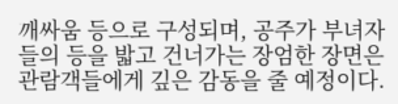깨싸움 등으로 구성되며, 공주가 부녀자들의 등을 밟고 건너가는 장엄한 장면은 관람객들에게 깊은 감동을 줄 예정이다.